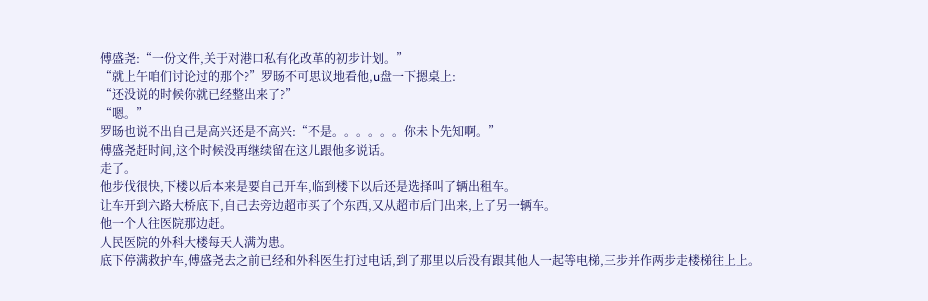傅盛尧:“一份文件,关于对港口私有化改革的初步计划。”
“就上午咱们讨论过的那个?”罗旸不可思议地看他,u盘一下摁桌上:
“还没说的时候你就已经整出来了?”
“嗯。”
罗旸也说不出自己是高兴还是不高兴:“不是。。。。。。你未卜先知啊。”
傅盛尧赶时间,这个时候没再继续留在这儿跟他多说话。
走了。
他步伐很快,下楼以后本来是要自己开车,临到楼下以后还是选择叫了辆出租车。
让车开到六路大桥底下,自己去旁边超市买了个东西,又从超市后门出来,上了另一辆车。
他一个人往医院那边赶。
人民医院的外科大楼每天人满为患。
底下停满救护车,傅盛尧去之前已经和外科医生打过电话,到了那里以后没有跟其他人一起等电梯,三步并作两步走楼梯往上上。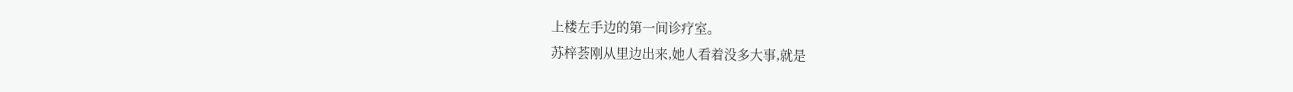上楼左手边的第一间诊疗室。
苏梓荟刚从里边出来,她人看着没多大事,就是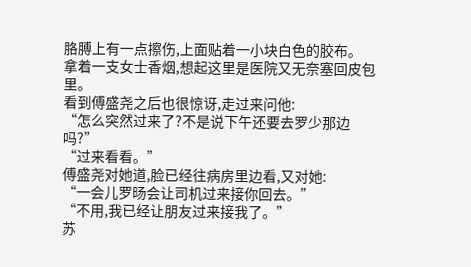胳膊上有一点擦伤,上面贴着一小块白色的胶布。
拿着一支女士香烟,想起这里是医院又无奈塞回皮包里。
看到傅盛尧之后也很惊讶,走过来问他:
“怎么突然过来了?不是说下午还要去罗少那边吗?”
“过来看看。”
傅盛尧对她道,脸已经往病房里边看,又对她:
“一会儿罗旸会让司机过来接你回去。”
“不用,我已经让朋友过来接我了。”
苏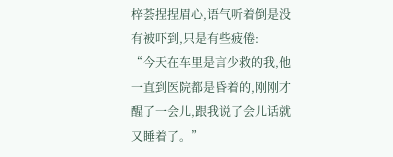梓荟捏捏眉心,语气听着倒是没有被吓到,只是有些疲倦:
“今天在车里是言少救的我,他一直到医院都是昏着的,刚刚才醒了一会儿,跟我说了会儿话就又睡着了。”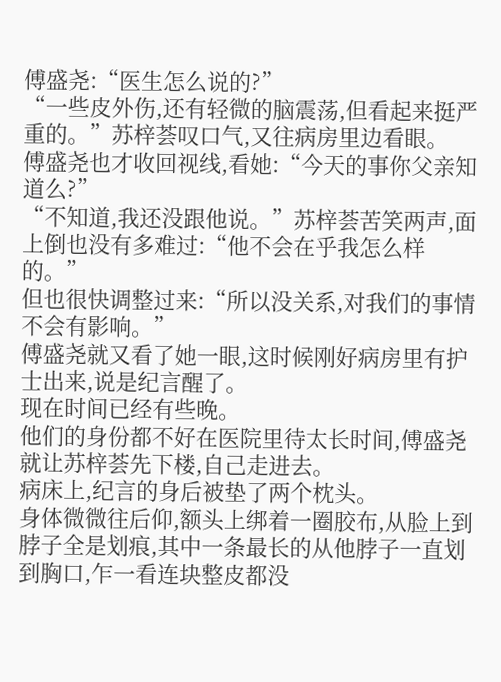傅盛尧:“医生怎么说的?”
“一些皮外伤,还有轻微的脑震荡,但看起来挺严重的。”苏梓荟叹口气,又往病房里边看眼。
傅盛尧也才收回视线,看她:“今天的事你父亲知道么?”
“不知道,我还没跟他说。”苏梓荟苦笑两声,面上倒也没有多难过:“他不会在乎我怎么样的。”
但也很快调整过来:“所以没关系,对我们的事情不会有影响。”
傅盛尧就又看了她一眼,这时候刚好病房里有护士出来,说是纪言醒了。
现在时间已经有些晚。
他们的身份都不好在医院里待太长时间,傅盛尧就让苏梓荟先下楼,自己走进去。
病床上,纪言的身后被垫了两个枕头。
身体微微往后仰,额头上绑着一圈胶布,从脸上到脖子全是划痕,其中一条最长的从他脖子一直划到胸口,乍一看连块整皮都没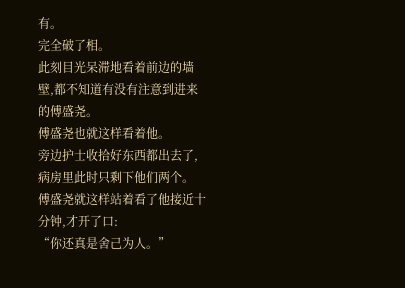有。
完全破了相。
此刻目光呆滞地看着前边的墙壁,都不知道有没有注意到进来的傅盛尧。
傅盛尧也就这样看着他。
旁边护士收拾好东西都出去了,病房里此时只剩下他们两个。
傅盛尧就这样站着看了他接近十分钟,才开了口:
“你还真是舍己为人。”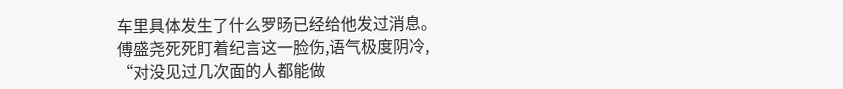车里具体发生了什么罗旸已经给他发过消息。
傅盛尧死死盯着纪言这一脸伤,语气极度阴冷,
“对没见过几次面的人都能做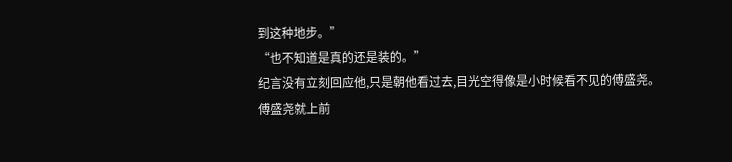到这种地步。”
“也不知道是真的还是装的。”
纪言没有立刻回应他,只是朝他看过去,目光空得像是小时候看不见的傅盛尧。
傅盛尧就上前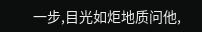一步,目光如炬地质问他,